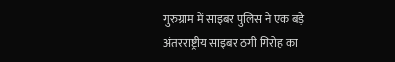गुरुग्राम में साइबर पुलिस ने एक बड़े अंतरराष्ट्रीय साइबर ठगी गिरोह का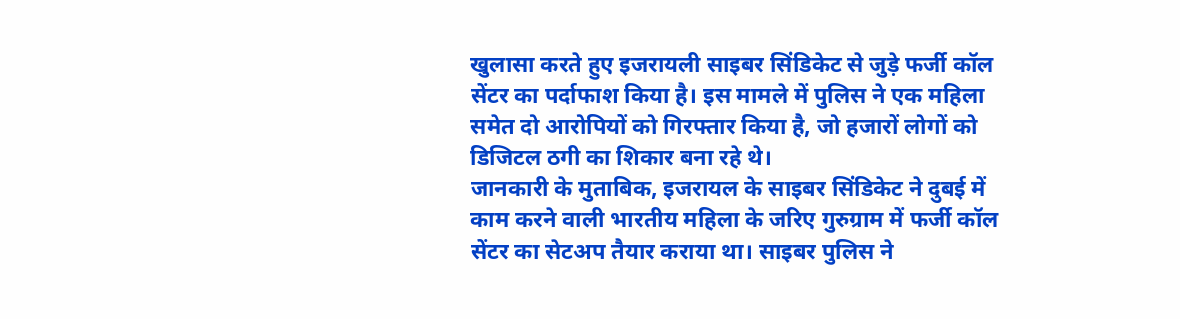खुलासा करते हुए इजरायली साइबर सिंडिकेट से जुड़े फर्जी कॉल सेंटर का पर्दाफाश किया है। इस मामले में पुलिस ने एक महिला समेत दो आरोपियों को गिरफ्तार किया है, जो हजारों लोगों को डिजिटल ठगी का शिकार बना रहे थे।
जानकारी के मुताबिक, इजरायल के साइबर सिंडिकेट ने दुबई में काम करने वाली भारतीय महिला के जरिए गुरुग्राम में फर्जी कॉल सेंटर का सेटअप तैयार कराया था। साइबर पुलिस ने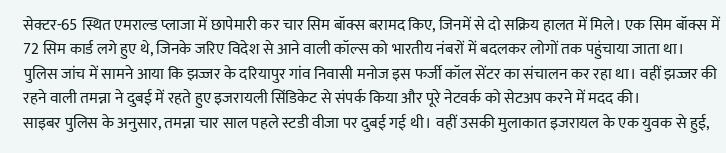सेक्टर-65 स्थित एमराल्ड प्लाजा में छापेमारी कर चार सिम बॉक्स बरामद किए, जिनमें से दो सक्रिय हालत में मिले। एक सिम बॉक्स में 72 सिम कार्ड लगे हुए थे, जिनके जरिए विदेश से आने वाली कॉल्स को भारतीय नंबरों में बदलकर लोगों तक पहुंचाया जाता था।
पुलिस जांच में सामने आया कि झज्जर के दरियापुर गांव निवासी मनोज इस फर्जी कॉल सेंटर का संचालन कर रहा था। वहीं झज्जर की रहने वाली तमन्ना ने दुबई में रहते हुए इजरायली सिंडिकेट से संपर्क किया और पूरे नेटवर्क को सेटअप करने में मदद की।
साइबर पुलिस के अनुसार, तमन्ना चार साल पहले स्टडी वीजा पर दुबई गई थी। वहीं उसकी मुलाकात इजरायल के एक युवक से हुई,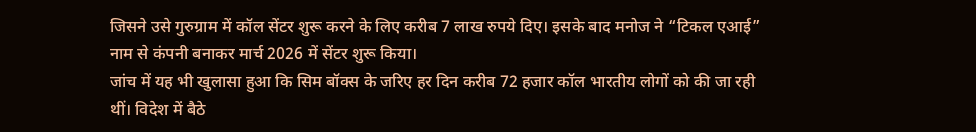जिसने उसे गुरुग्राम में कॉल सेंटर शुरू करने के लिए करीब 7 लाख रुपये दिए। इसके बाद मनोज ने “टिकल एआई” नाम से कंपनी बनाकर मार्च 2026 में सेंटर शुरू किया।
जांच में यह भी खुलासा हुआ कि सिम बॉक्स के जरिए हर दिन करीब 72 हजार कॉल भारतीय लोगों को की जा रही थीं। विदेश में बैठे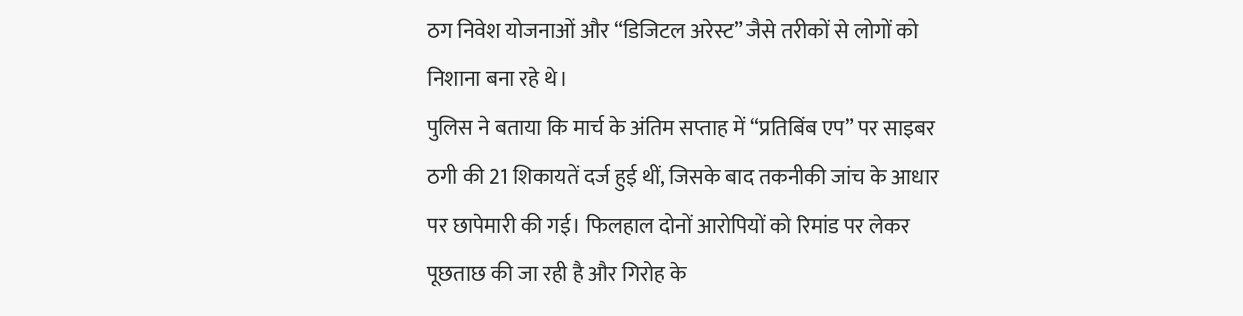ठग निवेश योजनाओं और “डिजिटल अरेस्ट” जैसे तरीकों से लोगों को निशाना बना रहे थे।
पुलिस ने बताया कि मार्च के अंतिम सप्ताह में “प्रतिबिंब एप” पर साइबर ठगी की 21 शिकायतें दर्ज हुई थीं, जिसके बाद तकनीकी जांच के आधार पर छापेमारी की गई। फिलहाल दोनों आरोपियों को रिमांड पर लेकर पूछताछ की जा रही है और गिरोह के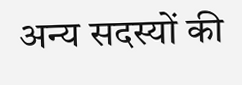अन्य सदस्यों की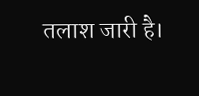तलाश जारी है।